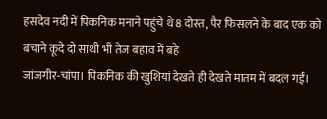हसदेव नदी में पिकनिक मनाने पहुंचे थे 8 दोस्त, पैर फिसलने के बाद एक को बचाने कूदे दो साथी भी तेज बहाव में बहे
जांजगीर-चांपा। पिकनिक की खुशियां देखते ही देखते मातम में बदल गईं।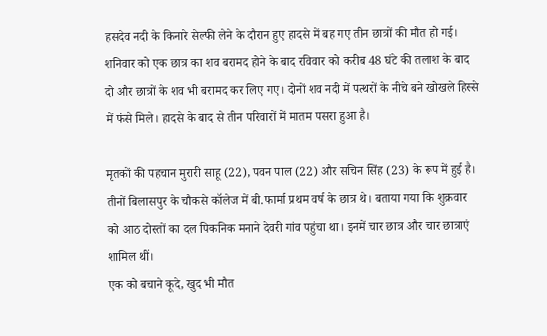हसदेव नदी के किनारे सेल्फी लेने के दौरान हुए हादसे में बह गए तीन छात्रों की मौत हो गई। शनिवार को एक छात्र का शव बरामद होने के बाद रविवार को करीब 48 घंटे की तलाश के बाद दो और छात्रों के शव भी बरामद कर लिए गए। दोनों शव नदी में पत्थरों के नीचे बने खोखले हिस्से में फंसे मिले। हादसे के बाद से तीन परिवारों में मातम पसरा हुआ है।

मृतकों की पहचान मुरारी साहू (22), पवन पाल (22) और सचिन सिंह (23) के रूप में हुई है। तीनों बिलासपुर के चौकसे कॉलेज में बी.फार्मा प्रथम वर्ष के छात्र थे। बताया गया कि शुक्रवार को आठ दोस्तों का दल पिकनिक मनाने देवरी गांव पहुंचा था। इनमें चार छात्र और चार छात्राएं शामिल थीं।
एक को बचाने कूदे, खुद भी मौत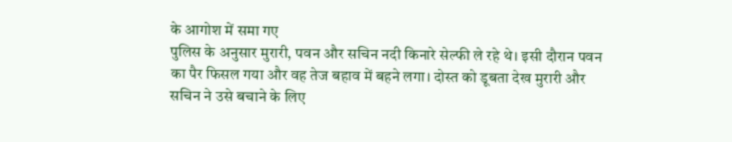के आगोश में समा गए
पुलिस के अनुसार मुरारी, पवन और सचिन नदी किनारे सेल्फी ले रहे थे। इसी दौरान पवन का पैर फिसल गया और वह तेज बहाव में बहने लगा। दोस्त को डूबता देख मुरारी और सचिन ने उसे बचाने के लिए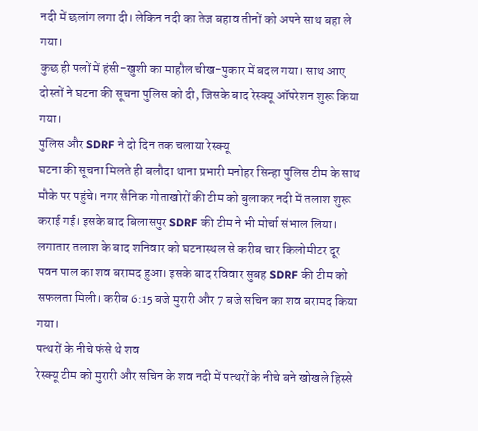नदी में छलांग लगा दी। लेकिन नदी का तेज बहाव तीनों को अपने साथ बहा ले गया।
कुछ ही पलों में हंसी-खुशी का माहौल चीख-पुकार में बदल गया। साथ आए दोस्तों ने घटना की सूचना पुलिस को दी, जिसके बाद रेस्क्यू ऑपरेशन शुरू किया गया।
पुलिस और SDRF ने दो दिन तक चलाया रेस्क्यू
घटना की सूचना मिलते ही बलौदा थाना प्रभारी मनोहर सिन्हा पुलिस टीम के साथ मौके पर पहुंचे। नगर सैनिक गोताखोरों की टीम को बुलाकर नदी में तलाश शुरू कराई गई। इसके बाद बिलासपुर SDRF की टीम ने भी मोर्चा संभाल लिया।
लगातार तलाश के बाद शनिवार को घटनास्थल से करीब चार किलोमीटर दूर पवन पाल का शव बरामद हुआ। इसके बाद रविवार सुबह SDRF की टीम को सफलता मिली। करीब 6:15 बजे मुरारी और 7 बजे सचिन का शव बरामद किया गया।
पत्थरों के नीचे फंसे थे शव
रेस्क्यू टीम को मुरारी और सचिन के शव नदी में पत्थरों के नीचे बने खोखले हिस्से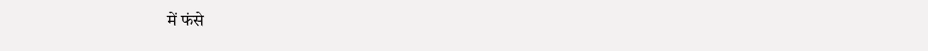में फंसे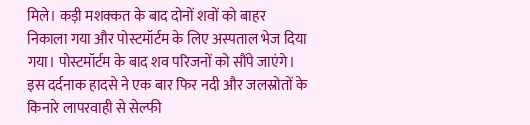मिले। कड़ी मशक्कत के बाद दोनों शवों को बाहर निकाला गया और पोस्टमॉर्टम के लिए अस्पताल भेज दिया गया। पोस्टमॉर्टम के बाद शव परिजनों को सौंपे जाएंगे।
इस दर्दनाक हादसे ने एक बार फिर नदी और जलस्रोतों के किनारे लापरवाही से सेल्फी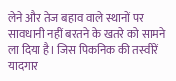लेने और तेज बहाव वाले स्थानों पर सावधानी नहीं बरतने के खतरे को सामने ला दिया है। जिस पिकनिक की तस्वीरें यादगार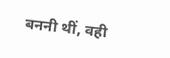बननी थीं, वही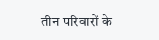तीन परिवारों के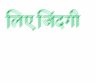लिए जिंदगी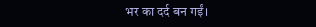भर का दर्द बन गईं।